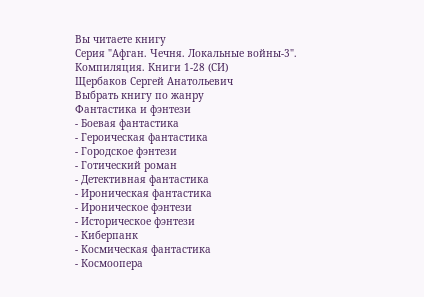Вы читаете книгу
Серия "Афган. Чечня. Локальные войны-3". Компиляция. Книги 1-28 (СИ)
Щербаков Сергей Анатольевич
Выбрать книгу по жанру
Фантастика и фэнтези
- Боевая фантастика
- Героическая фантастика
- Городское фэнтези
- Готический роман
- Детективная фантастика
- Ироническая фантастика
- Ироническое фэнтези
- Историческое фэнтези
- Киберпанк
- Космическая фантастика
- Космоопера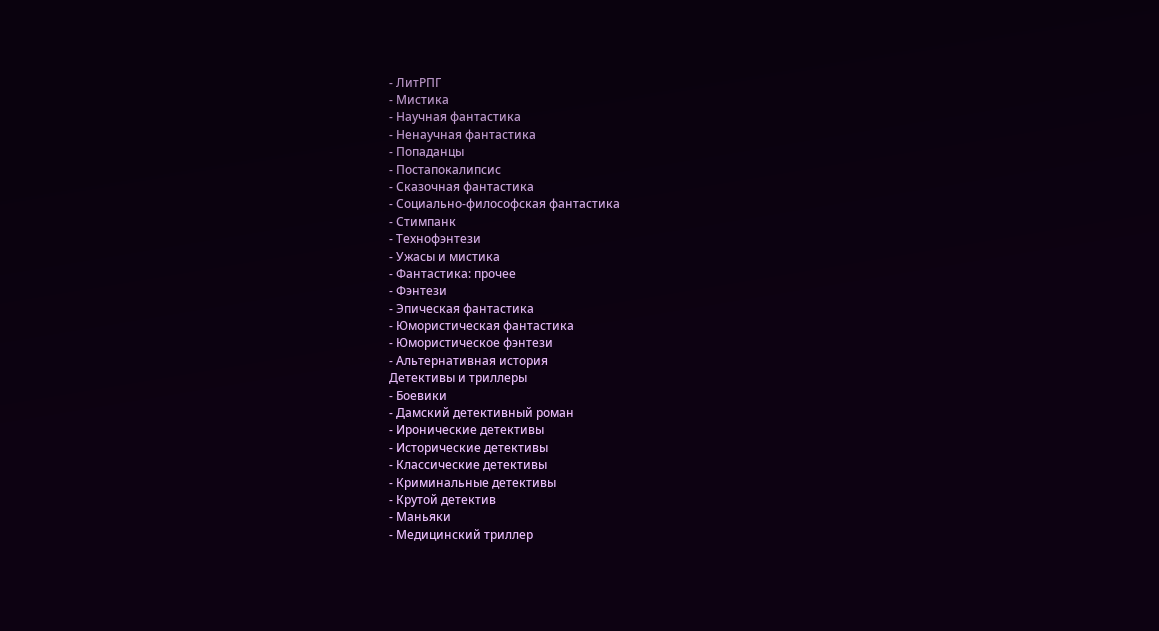- ЛитРПГ
- Мистика
- Научная фантастика
- Ненаучная фантастика
- Попаданцы
- Постапокалипсис
- Сказочная фантастика
- Социально-философская фантастика
- Стимпанк
- Технофэнтези
- Ужасы и мистика
- Фантастика: прочее
- Фэнтези
- Эпическая фантастика
- Юмористическая фантастика
- Юмористическое фэнтези
- Альтернативная история
Детективы и триллеры
- Боевики
- Дамский детективный роман
- Иронические детективы
- Исторические детективы
- Классические детективы
- Криминальные детективы
- Крутой детектив
- Маньяки
- Медицинский триллер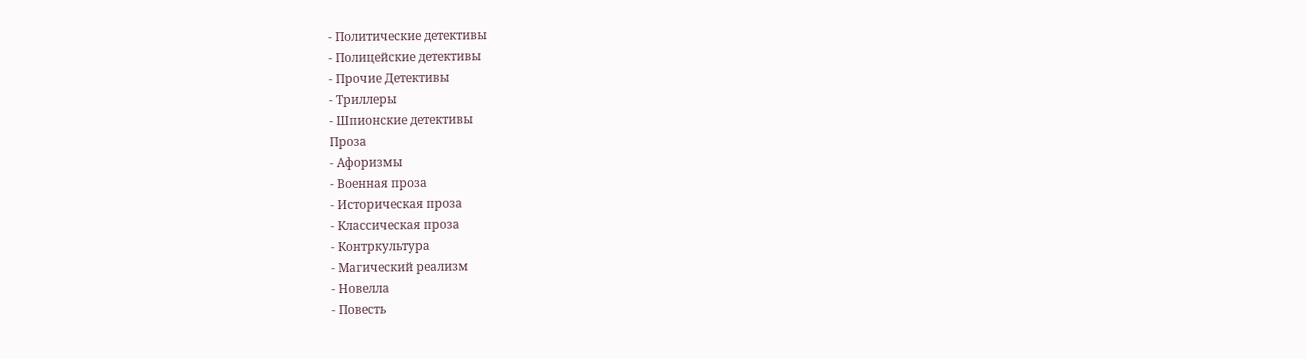- Политические детективы
- Полицейские детективы
- Прочие Детективы
- Триллеры
- Шпионские детективы
Проза
- Афоризмы
- Военная проза
- Историческая проза
- Классическая проза
- Контркультура
- Магический реализм
- Новелла
- Повесть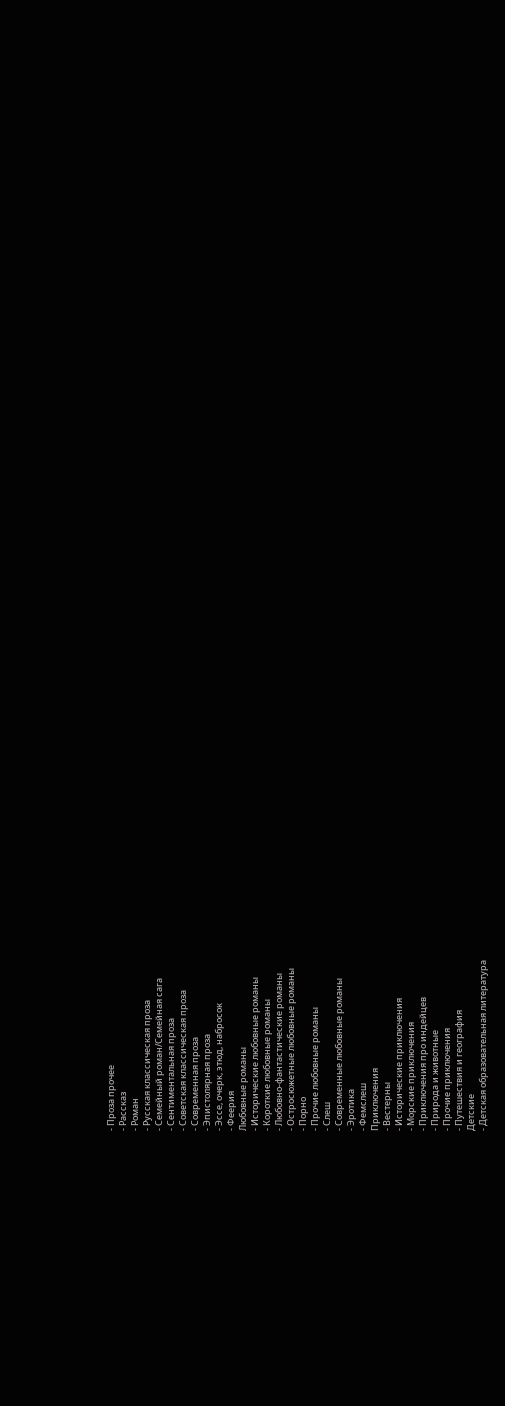- Проза прочее
- Рассказ
- Роман
- Русская классическая проза
- Семейный роман/Семейная сага
- Сентиментальная проза
- Советская классическая проза
- Современная проза
- Эпистолярная проза
- Эссе, очерк, этюд, набросок
- Феерия
Любовные романы
- Исторические любовные романы
- Короткие любовные романы
- Любовно-фантастические романы
- Остросюжетные любовные романы
- Порно
- Прочие любовные романы
- Слеш
- Современные любовные романы
- Эротика
- Фемслеш
Приключения
- Вестерны
- Исторические приключения
- Морские приключения
- Приключения про индейцев
- Природа и животные
- Прочие приключения
- Путешествия и география
Детские
- Детская образовательная литература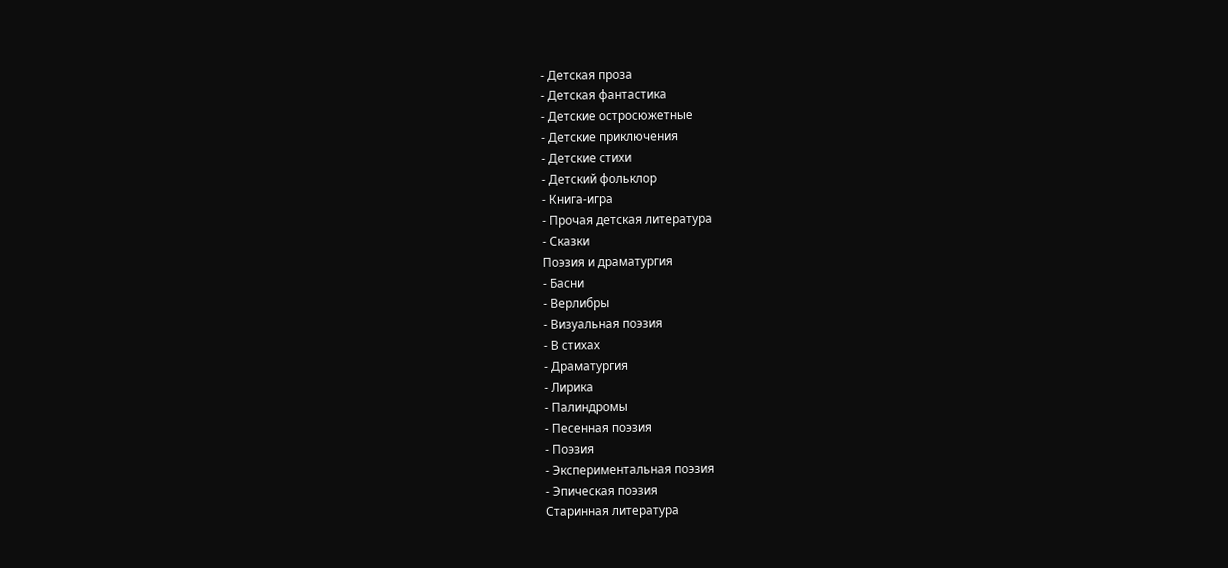- Детская проза
- Детская фантастика
- Детские остросюжетные
- Детские приключения
- Детские стихи
- Детский фольклор
- Книга-игра
- Прочая детская литература
- Сказки
Поэзия и драматургия
- Басни
- Верлибры
- Визуальная поэзия
- В стихах
- Драматургия
- Лирика
- Палиндромы
- Песенная поэзия
- Поэзия
- Экспериментальная поэзия
- Эпическая поэзия
Старинная литература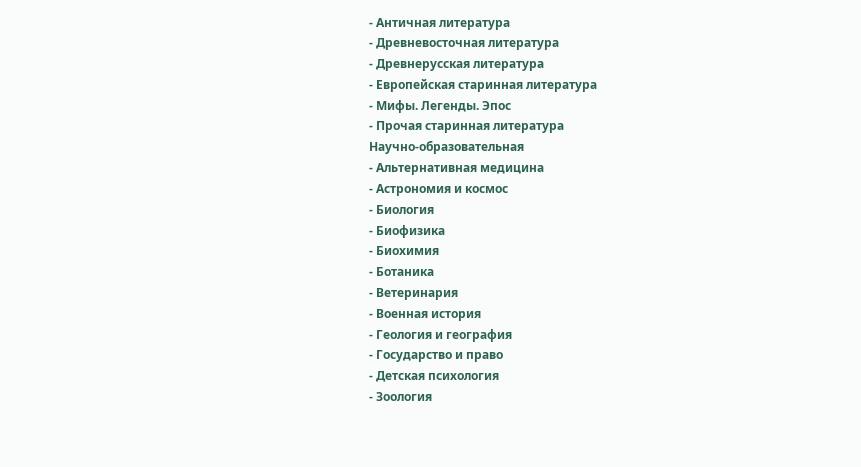- Античная литература
- Древневосточная литература
- Древнерусская литература
- Европейская старинная литература
- Мифы. Легенды. Эпос
- Прочая старинная литература
Научно-образовательная
- Альтернативная медицина
- Астрономия и космос
- Биология
- Биофизика
- Биохимия
- Ботаника
- Ветеринария
- Военная история
- Геология и география
- Государство и право
- Детская психология
- Зоология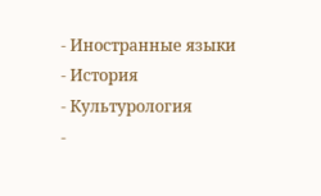- Иностранные языки
- История
- Культурология
-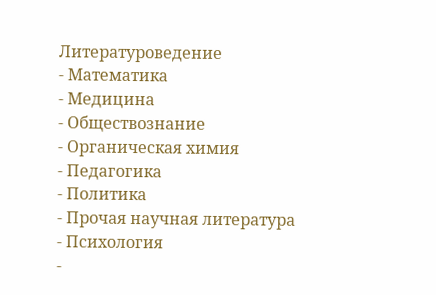Литературоведение
- Математика
- Медицина
- Обществознание
- Органическая химия
- Педагогика
- Политика
- Прочая научная литература
- Психология
-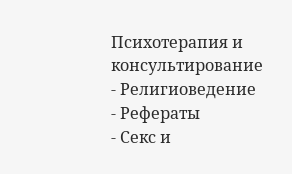Психотерапия и консультирование
- Религиоведение
- Рефераты
- Секс и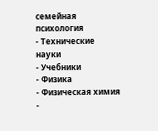семейная психология
- Технические науки
- Учебники
- Физика
- Физическая химия
-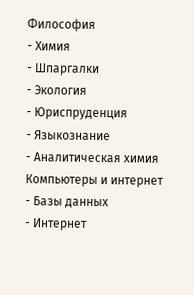Философия
- Химия
- Шпаргалки
- Экология
- Юриспруденция
- Языкознание
- Аналитическая химия
Компьютеры и интернет
- Базы данных
- Интернет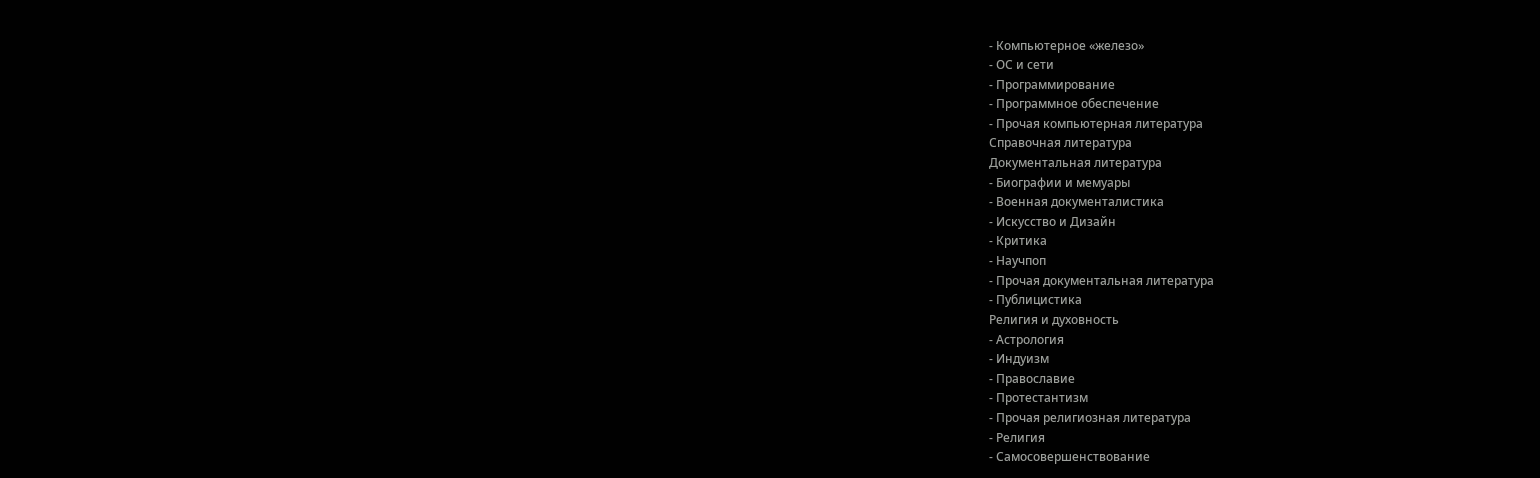- Компьютерное «железо»
- ОС и сети
- Программирование
- Программное обеспечение
- Прочая компьютерная литература
Справочная литература
Документальная литература
- Биографии и мемуары
- Военная документалистика
- Искусство и Дизайн
- Критика
- Научпоп
- Прочая документальная литература
- Публицистика
Религия и духовность
- Астрология
- Индуизм
- Православие
- Протестантизм
- Прочая религиозная литература
- Религия
- Самосовершенствование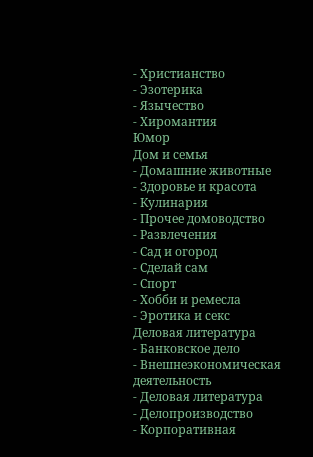- Христианство
- Эзотерика
- Язычество
- Хиромантия
Юмор
Дом и семья
- Домашние животные
- Здоровье и красота
- Кулинария
- Прочее домоводство
- Развлечения
- Сад и огород
- Сделай сам
- Спорт
- Хобби и ремесла
- Эротика и секс
Деловая литература
- Банковское дело
- Внешнеэкономическая деятельность
- Деловая литература
- Делопроизводство
- Корпоративная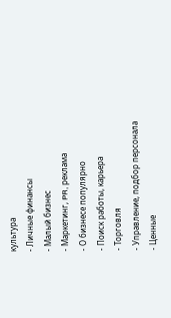культура
- Личные финансы
- Малый бизнес
- Маркетинг, PR, реклама
- О бизнесе популярно
- Поиск работы, карьера
- Торговля
- Управление, подбор персонала
- Ценные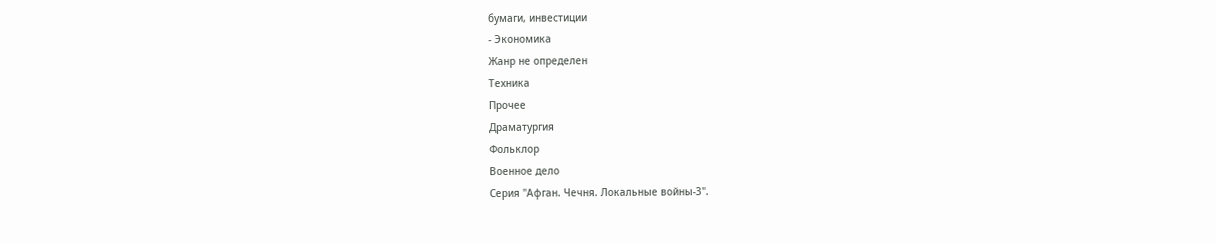бумаги, инвестиции
- Экономика
Жанр не определен
Техника
Прочее
Драматургия
Фольклор
Военное дело
Серия "Афган. Чечня. Локальные войны-3".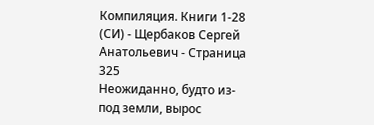Компиляция. Книги 1-28 (СИ) - Щербаков Сергей Анатольевич - Страница 325
Неожиданно, будто из-под земли, вырос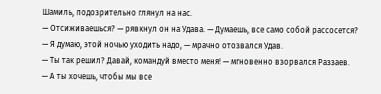Шамиль, подозрительно глянул на нас.
— Отсиживаешься? — рявкнул он на Удава. — Думаешь, все само собой рассосется?
— Я думаю, этой ночью уходить надо, — мрачно отозвался Удав.
— Ты так решил? Давай, командуй вместо меня! — мгновенно взорвался Раззаев.
— А ты хочешь, чтобы мы все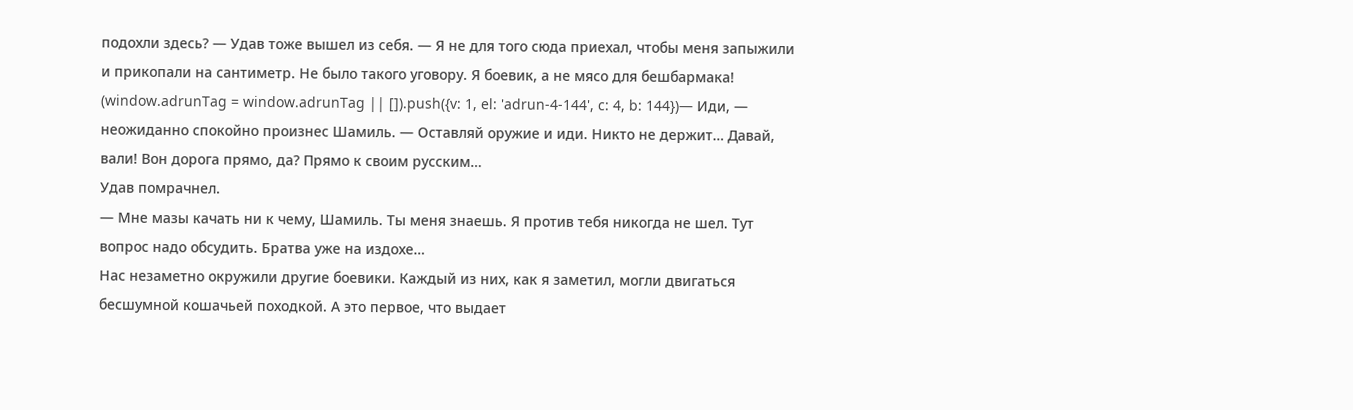подохли здесь? — Удав тоже вышел из себя. — Я не для того сюда приехал, чтобы меня запыжили и прикопали на сантиметр. Не было такого уговору. Я боевик, а не мясо для бешбармака!
(window.adrunTag = window.adrunTag || []).push({v: 1, el: 'adrun-4-144', c: 4, b: 144})— Иди, — неожиданно спокойно произнес Шамиль. — Оставляй оружие и иди. Никто не держит… Давай, вали! Вон дорога прямо, да? Прямо к своим русским…
Удав помрачнел.
— Мне мазы качать ни к чему, Шамиль. Ты меня знаешь. Я против тебя никогда не шел. Тут вопрос надо обсудить. Братва уже на издохе…
Нас незаметно окружили другие боевики. Каждый из них, как я заметил, могли двигаться бесшумной кошачьей походкой. А это первое, что выдает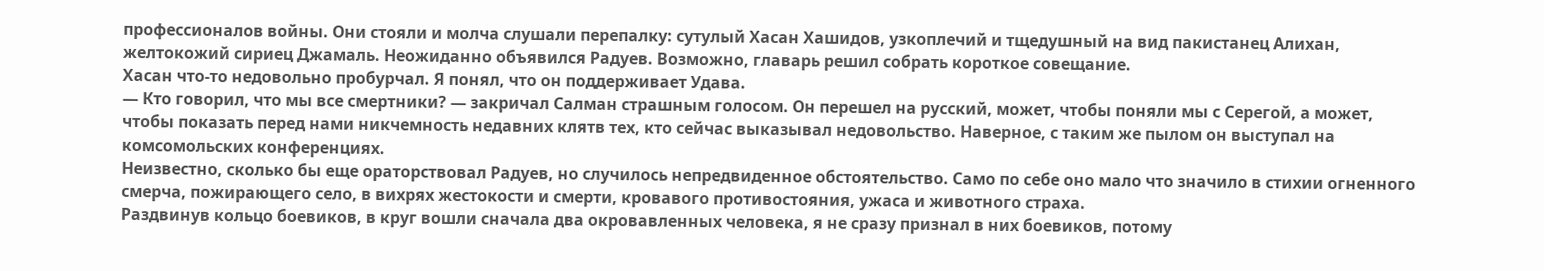профессионалов войны. Они стояли и молча слушали перепалку: сутулый Хасан Хашидов, узкоплечий и тщедушный на вид пакистанец Алихан, желтокожий сириец Джамаль. Неожиданно объявился Радуев. Возможно, главарь решил собрать короткое совещание.
Хасан что-то недовольно пробурчал. Я понял, что он поддерживает Удава.
— Кто говорил, что мы все смертники? — закричал Салман страшным голосом. Он перешел на русский, может, чтобы поняли мы с Серегой, а может, чтобы показать перед нами никчемность недавних клятв тех, кто сейчас выказывал недовольство. Наверное, с таким же пылом он выступал на комсомольских конференциях.
Неизвестно, сколько бы еще ораторствовал Радуев, но случилось непредвиденное обстоятельство. Само по себе оно мало что значило в стихии огненного смерча, пожирающего село, в вихрях жестокости и смерти, кровавого противостояния, ужаса и животного страха.
Раздвинув кольцо боевиков, в круг вошли сначала два окровавленных человека, я не сразу признал в них боевиков, потому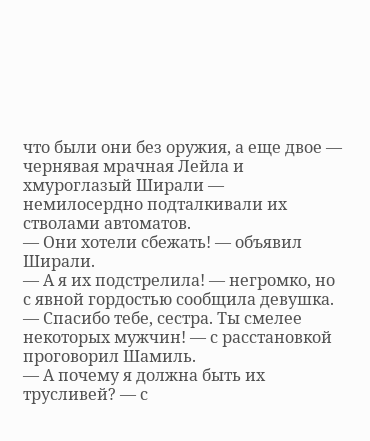что были они без оружия, а еще двое — чернявая мрачная Лейла и хмуроглазый Ширали — немилосердно подталкивали их стволами автоматов.
— Они хотели сбежать! — объявил Ширали.
— А я их подстрелила! — негромко, но с явной гордостью сообщила девушка.
— Спасибо тебе, сестра. Ты смелее некоторых мужчин! — с расстановкой проговорил Шамиль.
— А почему я должна быть их трусливей? — с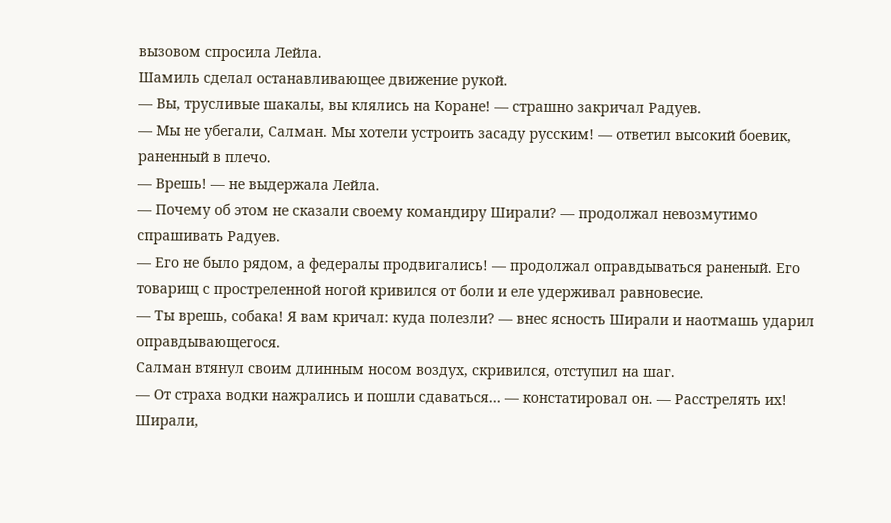вызовом спросила Лейла.
Шамиль сделал останавливающее движение рукой.
— Вы, трусливые шакалы, вы клялись на Коране! — страшно закричал Радуев.
— Мы не убегали, Салман. Мы хотели устроить засаду русским! — ответил высокий боевик, раненный в плечо.
— Врешь! — не выдержала Лейла.
— Почему об этом не сказали своему командиру Ширали? — продолжал невозмутимо спрашивать Радуев.
— Его не было рядом, а федералы продвигались! — продолжал оправдываться раненый. Его товарищ с простреленной ногой кривился от боли и еле удерживал равновесие.
— Ты врешь, собака! Я вам кричал: куда полезли? — внес ясность Ширали и наотмашь ударил оправдывающегося.
Салман втянул своим длинным носом воздух, скривился, отступил на шаг.
— От страха водки нажрались и пошли сдаваться… — констатировал он. — Расстрелять их! Ширали,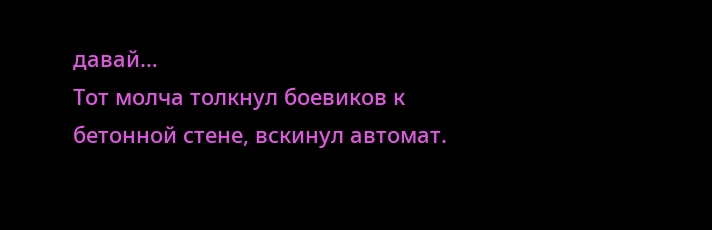давай…
Тот молча толкнул боевиков к бетонной стене, вскинул автомат.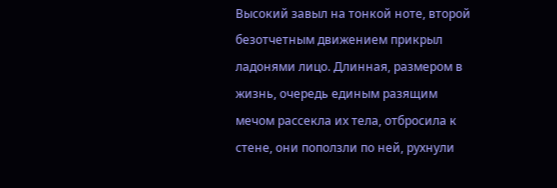Высокий завыл на тонкой ноте, второй безотчетным движением прикрыл ладонями лицо. Длинная, размером в жизнь, очередь единым разящим мечом рассекла их тела, отбросила к стене, они поползли по ней, рухнули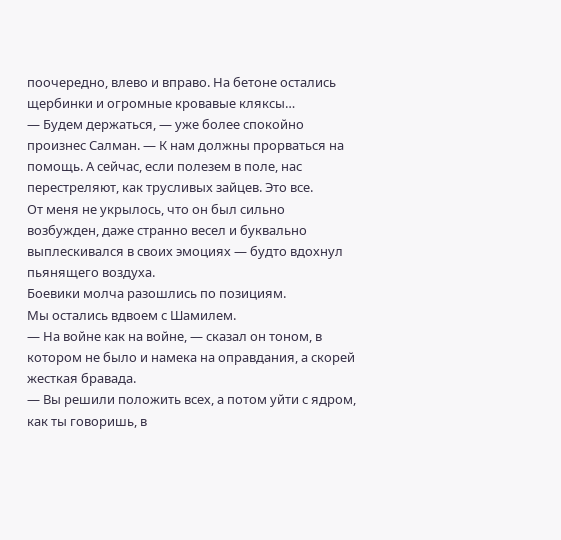поочередно, влево и вправо. На бетоне остались щербинки и огромные кровавые кляксы…
— Будем держаться, — уже более спокойно произнес Салман. — К нам должны прорваться на помощь. А сейчас, если полезем в поле, нас перестреляют, как трусливых зайцев. Это все.
От меня не укрылось, что он был сильно возбужден, даже странно весел и буквально выплескивался в своих эмоциях — будто вдохнул пьянящего воздуха.
Боевики молча разошлись по позициям.
Мы остались вдвоем с Шамилем.
— На войне как на войне, — сказал он тоном, в котором не было и намека на оправдания, а скорей жесткая бравада.
— Вы решили положить всех, а потом уйти с ядром, как ты говоришь, в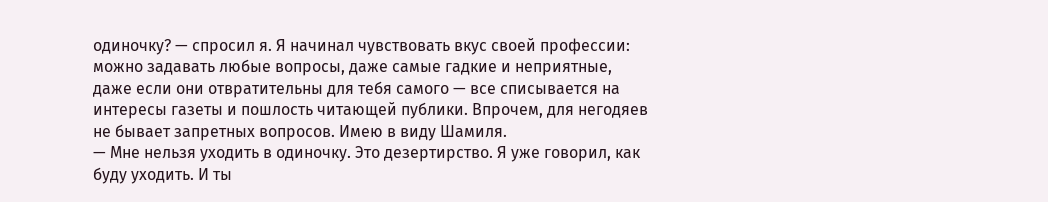одиночку? — спросил я. Я начинал чувствовать вкус своей профессии: можно задавать любые вопросы, даже самые гадкие и неприятные, даже если они отвратительны для тебя самого — все списывается на интересы газеты и пошлость читающей публики. Впрочем, для негодяев не бывает запретных вопросов. Имею в виду Шамиля.
— Мне нельзя уходить в одиночку. Это дезертирство. Я уже говорил, как буду уходить. И ты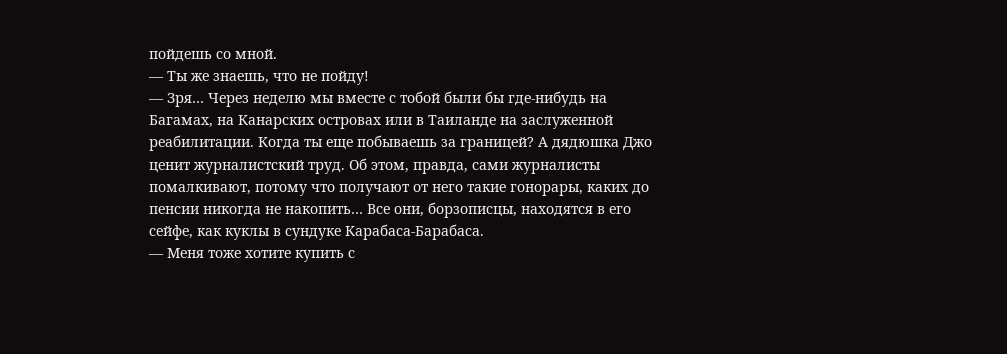пойдешь со мной.
— Ты же знаешь, что не пойду!
— Зря… Через неделю мы вместе с тобой были бы где-нибудь на Багамах, на Канарских островах или в Таиланде на заслуженной реабилитации. Когда ты еще побываешь за границей? А дядюшка Джо ценит журналистский труд. Об этом, правда, сами журналисты помалкивают, потому что получают от него такие гонорары, каких до пенсии никогда не накопить… Все они, борзописцы, находятся в его сейфе, как куклы в сундуке Карабаса-Барабаса.
— Меня тоже хотите купить с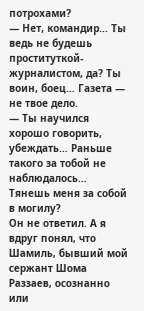потрохами?
— Нет, командир… Ты ведь не будешь проституткой-журналистом, да? Ты воин, боец… Газета — не твое дело.
— Ты научился хорошо говорить, убеждать… Раньше такого за тобой не наблюдалось… Тянешь меня за собой в могилу?
Он не ответил. А я вдруг понял, что Шамиль, бывший мой сержант Шома Раззаев, осознанно или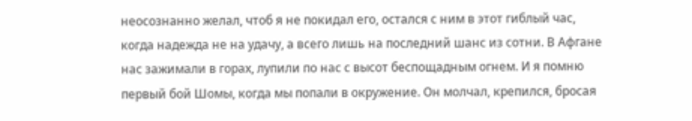неосознанно желал, чтоб я не покидал его, остался с ним в этот гиблый час, когда надежда не на удачу, а всего лишь на последний шанс из сотни. В Афгане нас зажимали в горах, лупили по нас с высот беспощадным огнем. И я помню первый бой Шомы, когда мы попали в окружение. Он молчал, крепился, бросая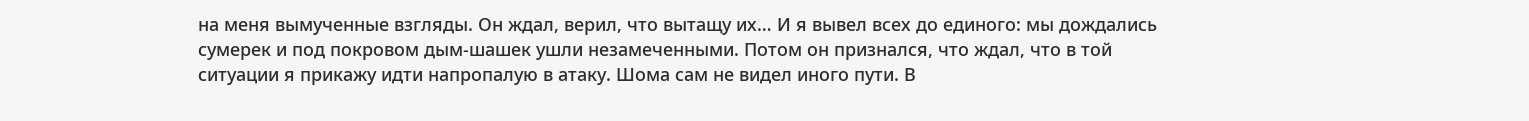на меня вымученные взгляды. Он ждал, верил, что вытащу их… И я вывел всех до единого: мы дождались сумерек и под покровом дым-шашек ушли незамеченными. Потом он признался, что ждал, что в той ситуации я прикажу идти напропалую в атаку. Шома сам не видел иного пути. В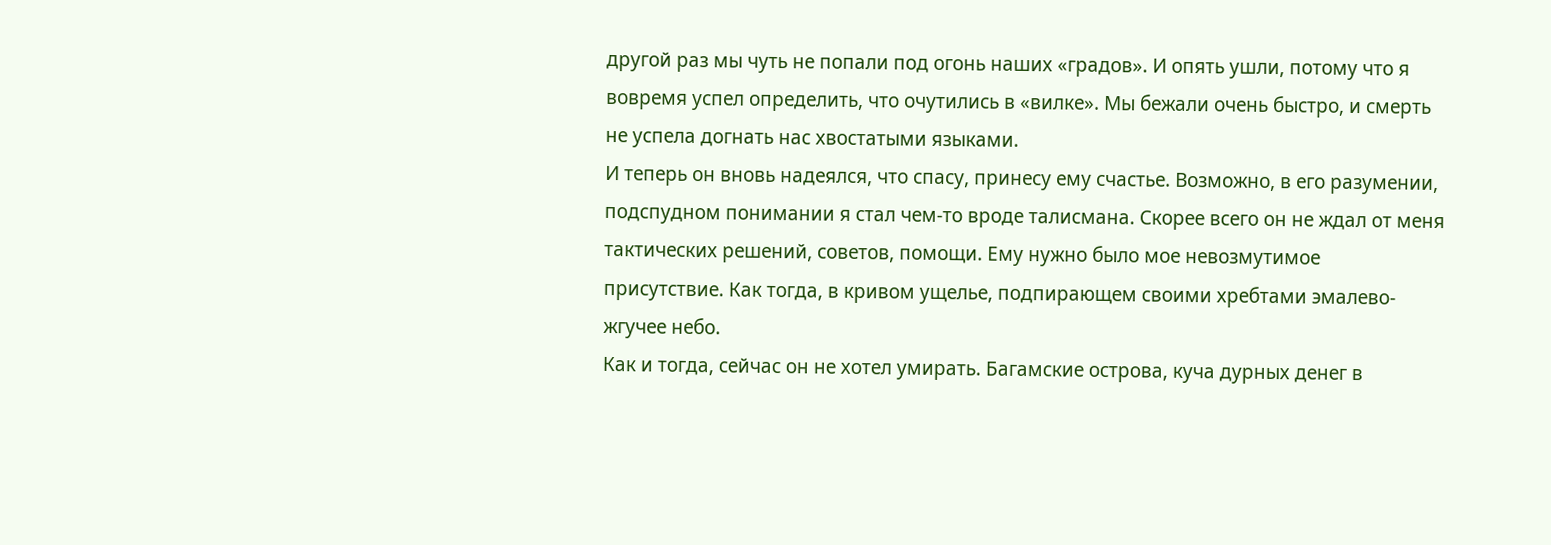другой раз мы чуть не попали под огонь наших «градов». И опять ушли, потому что я вовремя успел определить, что очутились в «вилке». Мы бежали очень быстро, и смерть не успела догнать нас хвостатыми языками.
И теперь он вновь надеялся, что спасу, принесу ему счастье. Возможно, в его разумении, подспудном понимании я стал чем-то вроде талисмана. Скорее всего он не ждал от меня тактических решений, советов, помощи. Ему нужно было мое невозмутимое присутствие. Как тогда, в кривом ущелье, подпирающем своими хребтами эмалево-жгучее небо.
Как и тогда, сейчас он не хотел умирать. Багамские острова, куча дурных денег в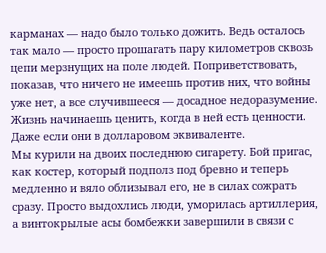карманах — надо было только дожить. Ведь осталось так мало — просто прошагать пару километров сквозь цепи мерзнущих на поле людей. Поприветствовать, показав, что ничего не имеешь против них, что войны уже нет, а все случившееся — досадное недоразумение.
Жизнь начинаешь ценить, когда в ней есть ценности. Даже если они в долларовом эквиваленте.
Мы курили на двоих последнюю сигарету. Бой пригас, как костер, который подполз под бревно и теперь медленно и вяло облизывал его, не в силах сожрать сразу. Просто выдохлись люди, уморилась артиллерия, а винтокрылые асы бомбежки завершили в связи с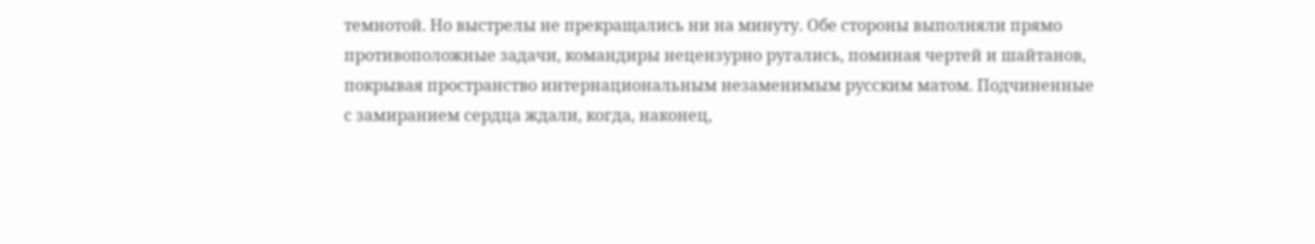темнотой. Но выстрелы не прекращались ни на минуту. Обе стороны выполняли прямо противоположные задачи, командиры нецензурно ругались, поминая чертей и шайтанов, покрывая пространство интернациональным незаменимым русским матом. Подчиненные с замиранием сердца ждали, когда, наконец,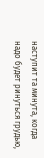наступит та минута, когда надо будет ринуться грудью,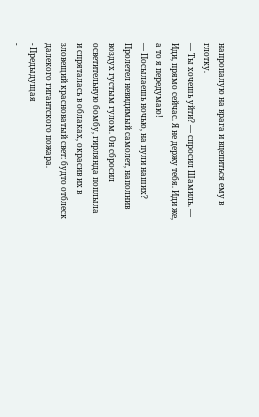напропалую на врага и вцепиться ему в глотку.
— Ты хочешь уйти? — спросил Шамиль. — Иди, прямо сейчас. Я не держу тебя. Иди же, а то я передумаю!
— Посылаешь ночью, на пули наших?
Пролетел невидимый самолет, наполнив воздух густым гулом. Он сбросил осветительную бомбу, гирлянда поплыла и спряталась в облаках, окрасив их в зловещий красноватый свет: будто отблеск далекого гигантского пожара.
- Предыдущая
-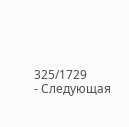325/1729
- Следующая